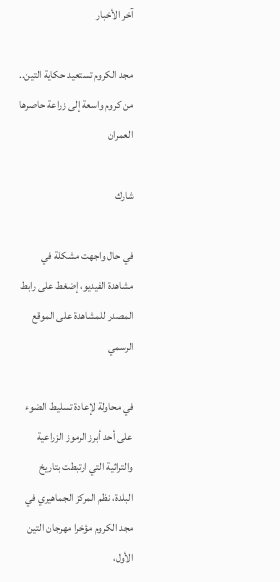آخر الأخبار

مجد الكروم تستعيد حكاية التين.. من كروم واسعة إلى زراعة حاصرها العمران

شارك

في حال واجهت مشكلة في مشاهدة الفيديو، إضغط على رابط المصدر للمشاهدة على الموقع الرسمي

في محاولة لإعادة تسليط الضوء على أحد أبرز الرموز الزراعية والتراثية التي ارتبطت بتاريخ البلدة، نظم المركز الجماهيري في مجد الكروم مؤخرا مهرجان التين الأول،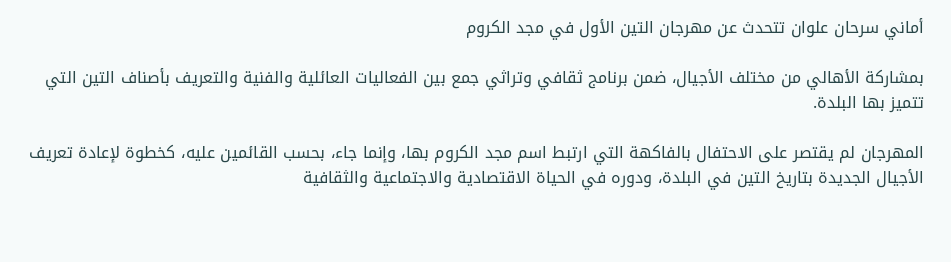أماني سرحان علوان تتحدث عن مهرجان التين الأول في مجد الكروم

بمشاركة الأهالي من مختلف الأجيال، ضمن برنامج ثقافي وتراثي جمع بين الفعاليات العائلية والفنية والتعريف بأصناف التين التي تتميز بها البلدة.

المهرجان لم يقتصر على الاحتفال بالفاكهة التي ارتبط اسم مجد الكروم بها، وإنما جاء، بحسب القائمين عليه، كخطوة لإعادة تعريف الأجيال الجديدة بتاريخ التين في البلدة، ودوره في الحياة الاقتصادية والاجتماعية والثقافية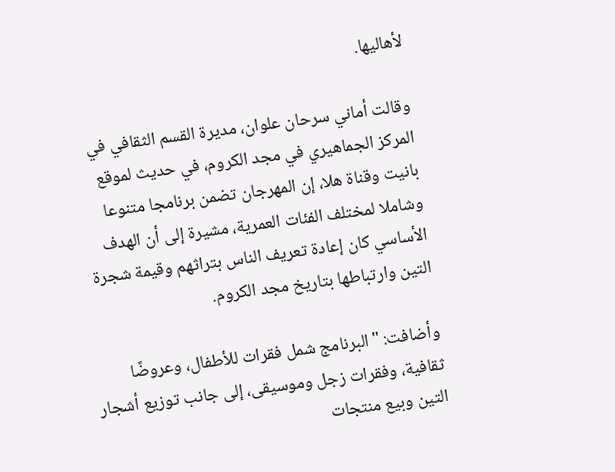لأهاليها.

وقالت أماني سرحان علوان، مديرة القسم الثقافي في المركز الجماهيري في مجد الكروم، في حديث لموقع بانيت وقناة هلا، إن المهرجان تضمن برنامجا متنوعا وشاملا لمختلف الفئات العمرية، مشيرة إلى أن الهدف الأساسي كان إعادة تعريف الناس بتراثهم وقيمة شجرة التين وارتباطها بتاريخ مجد الكروم.

وأضافت: "البرنامج شمل فقرات للأطفال، وعروضًا ثقافية، وفقرات زجل وموسيقى، إلى جانب توزيع أشجار التين وبيع منتجات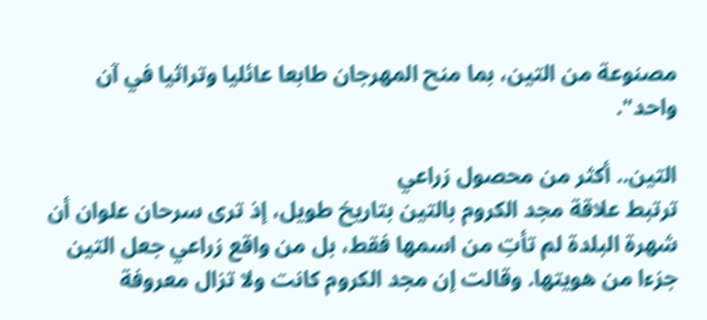مصنوعة من التين، بما منح المهرجان طابعا عائليا وتراثيا في آن واحد".

التين.. أكثر من محصول زراعي
ترتبط علاقة مجد الكروم بالتين بتاريخ طويل، إذ ترى سرحان علوان أن شهرة البلدة لم تأتِ من اسمها فقط، بل من واقع زراعي جعل التين جزءا من هويتها. وقالت إن مجد الكروم كانت ولا تزال معروفة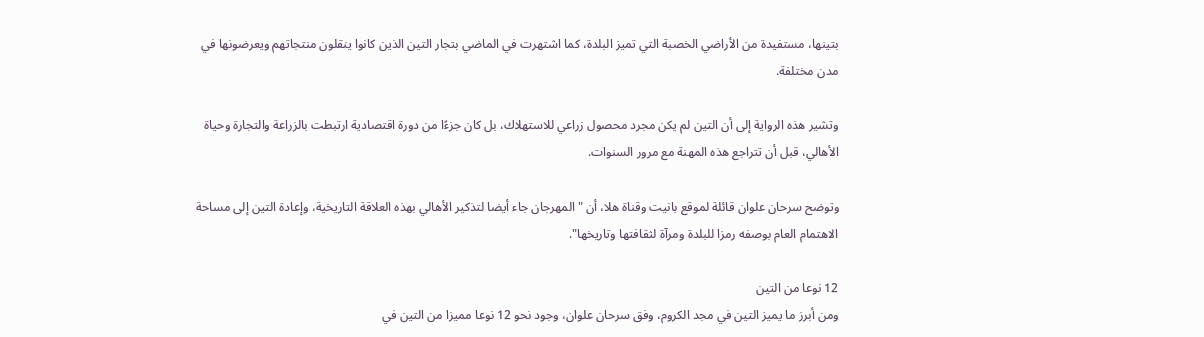بتينها، مستفيدة من الأراضي الخصبة التي تميز البلدة، كما اشتهرت في الماضي بتجار التين الذين كانوا ينقلون منتجاتهم ويعرضونها في مدن مختلفة.

وتشير هذه الرواية إلى أن التين لم يكن مجرد محصول زراعي للاستهلاك، بل كان جزءًا من دورة اقتصادية ارتبطت بالزراعة والتجارة وحياة الأهالي، قبل أن تتراجع هذه المهنة مع مرور السنوات.

وتوضح سرحان علوان قائلة لموقع بانيت وقناة هلا، أن "المهرجان جاء أيضا لتذكير الأهالي بهذه العلاقة التاريخية، وإعادة التين إلى مساحة الاهتمام العام بوصفه رمزا للبلدة ومرآة لثقافتها وتاريخها".

12 نوعا من التين
ومن أبرز ما يميز التين في مجد الكروم، وفق سرحان علوان، وجود نحو 12 نوعا مميزا من التين في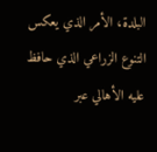البلدة، الأمر الذي يعكس التنوع الزراعي الذي حافظ عليه الأهالي عبر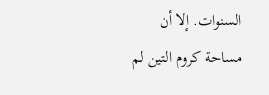السنوات. إلا أن مساحة كروم التين لم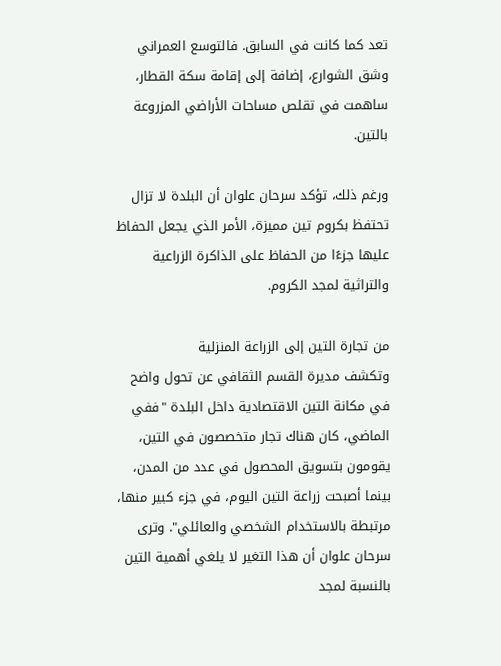تعد كما كانت في السابق. فالتوسع العمراني وشق الشوارع، إضافة إلى إقامة سكة القطار، ساهمت في تقلص مساحات الأراضي المزروعة بالتين.

ورغم ذلك، تؤكد سرحان علوان أن البلدة لا تزال تحتفظ بكروم تين مميزة، الأمر الذي يجعل الحفاظ عليها جزءًا من الحفاظ على الذاكرة الزراعية والتراثية لمجد الكروم.

من تجارة التين إلى الزراعة المنزلية
وتكشف مديرة القسم الثقافي عن تحول واضح في مكانة التين الاقتصادية داخل البلدة "ففي الماضي، كان هناك تجار متخصصون في التين، يقومون بتسويق المحصول في عدد من المدن، بينما أصبحت زراعة التين اليوم، في جزء كبير منها، مرتبطة بالاستخدام الشخصي والعائلي". وترى سرحان علوان أن هذا التغير لا يلغي أهمية التين بالنسبة لمجد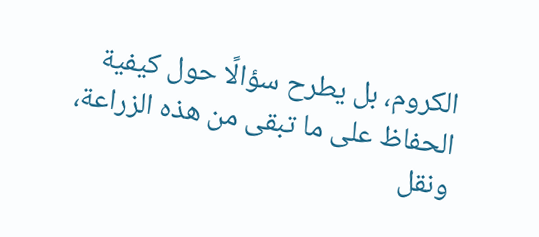الكروم، بل يطرح سؤالًا حول كيفية الحفاظ على ما تبقى من هذه الزراعة، ونقل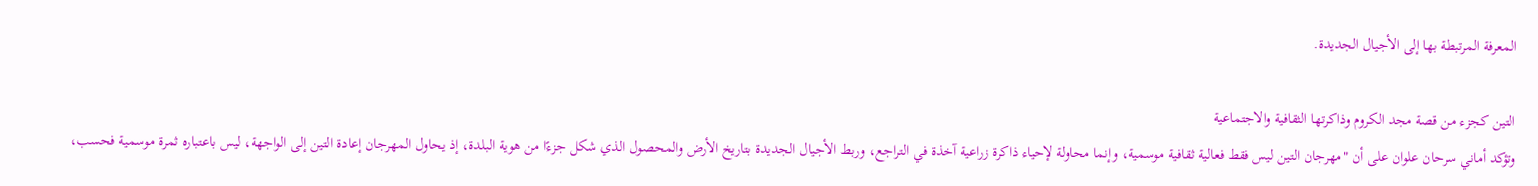المعرفة المرتبطة بها إلى الأجيال الجديدة.

التين كجزء من قصة مجد الكروم وذاكرتها الثقافية والاجتماعية
وتؤكد أماني سرحان علوان على أن "مهرجان التين ليس فقط فعالية ثقافية موسمية، وإنما محاولة لإحياء ذاكرة زراعية آخذة في التراجع، وربط الأجيال الجديدة بتاريخ الأرض والمحصول الذي شكل جزءًا من هوية البلدة، إذ يحاول المهرجان إعادة التين إلى الواجهة، ليس باعتباره ثمرة موسمية فحسب،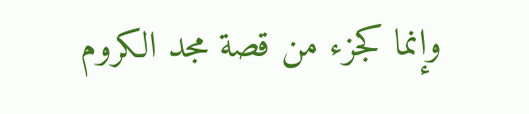وإنما كجزء من قصة مجد الكروم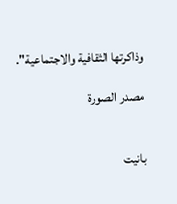وذاكرتها الثقافية والاجتماعية".

مصدر الصورة


بانيت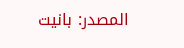المصدر: بانيت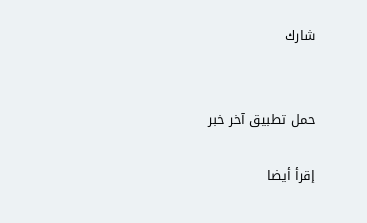شارك


حمل تطبيق آخر خبر

إقرأ أيضا